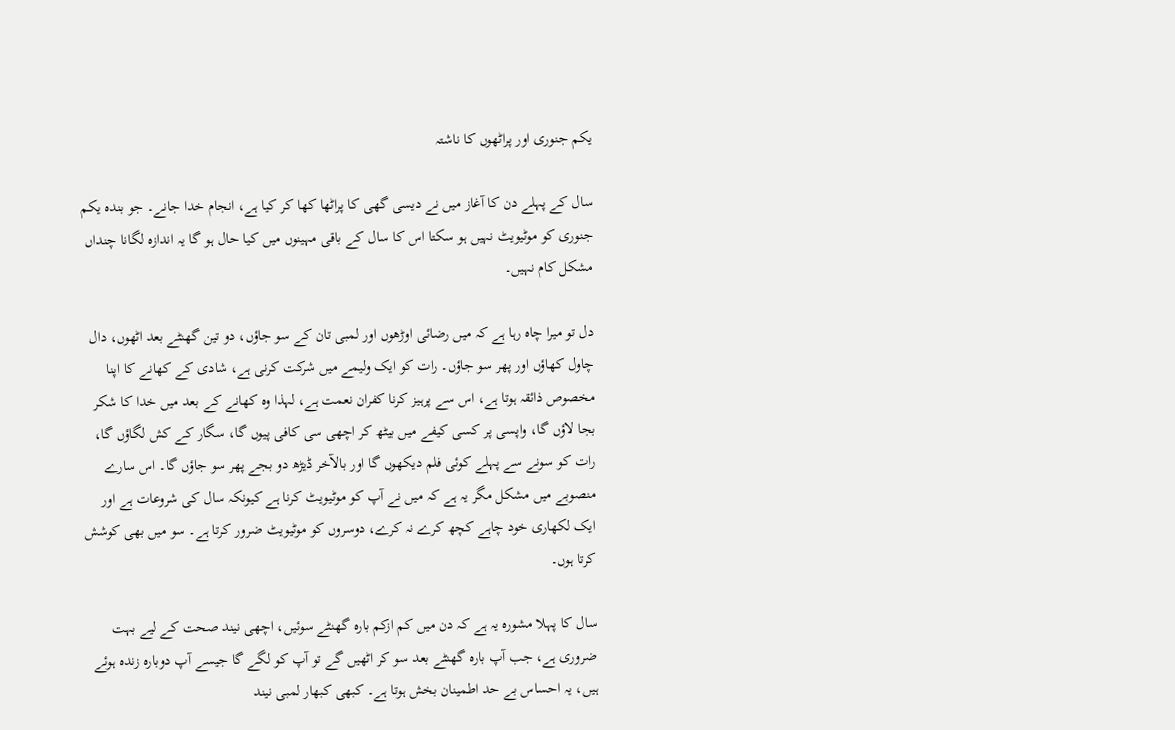یکم جنوری اور پراٹھوں کا ناشتہ

سال کے پہلے دن کا آغاز میں نے دیسی گھی کا پراٹھا کھا کر کیا ہے، انجام خدا جانے۔ جو بندہ یکم جنوری کو موٹیویٹ نہیں ہو سکتا اس کا سال کے باقی مہینوں میں کیا حال ہو گا یہ اندازہ لگانا چنداں مشکل کام نہیں۔

دل تو میرا چاہ رہا ہے کہ میں رضائی اوڑھوں اور لمبی تان کے سو جاؤں، دو تین گھنٹے بعد اٹھوں، دال چاول کھاؤں اور پھر سو جاؤں۔ رات کو ایک ولیمے میں شرکت کرنی ہے، شادی کے کھانے کا اپنا مخصوص ذائقہ ہوتا ہے، اس سے پرہیز کرنا کفران نعمت ہے، لہذا وہ کھانے کے بعد میں خدا کا شکر بجا لاؤں گا، واپسی پر کسی کیفے میں بیٹھ کر اچھی سی کافی پیوں گا، سگار کے کش لگاؤں گا، رات کو سونے سے پہلے کوئی فلم دیکھوں گا اور بالآخر ڈیڑھ دو بجے پھر سو جاؤں گا۔ اس سارے منصوبے میں مشکل مگر یہ ہے کہ میں نے آپ کو موٹیویٹ کرنا ہے کیونکہ سال کی شروعات ہے اور ایک لکھاری خود چاہے کچھ کرے نہ کرے، دوسروں کو موٹیویٹ ضرور کرتا ہے۔ سو میں بھی کوشش کرتا ہوں۔

سال کا پہلا مشورہ یہ ہے کہ دن میں کم ازکم بارہ گھنٹے سوئیں، اچھی نیند صحت کے لیے بہت ضروری ہے، جب آپ بارہ گھنٹے بعد سو کر اٹھیں گے تو آپ کو لگے گا جیسے آپ دوبارہ زندہ ہوئے ہیں، یہ احساس بے حد اطمینان بخش ہوتا ہے۔ کبھی کبھار لمبی نیند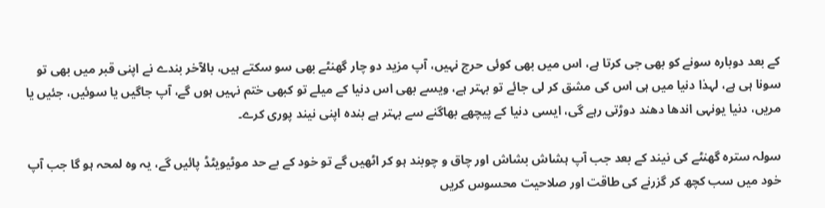کے بعد دوبارہ سونے کو بھی جی کرتا ہے، اس میں بھی کوئی حرج نہیں، آپ مزید دو چار گھنٹے بھی سو سکتے ہیں، بالآخر بندے نے اپنی قبر میں بھی تو سونا ہی ہے، لہذا دنیا میں ہی اس کی مشق کر لی جائے تو بہتر ہے، ویسے بھی اس دنیا کے میلے تو کبھی ختم نہیں ہوں گے، آپ جاگیں یا سوئیں، جئیں یا مریں، دنیا یونہی اندھا دھند دوڑتی رہے گی، ایسی دنیا کے پیچھے بھاگنے سے بہتر ہے بندہ اپنی نیند پوری کرے۔

سولہ سترہ گھنٹے کی نیند کے بعد جب آپ ہشاش بشاش اور چاق و چوبند ہو کر اٹھیں گے تو خود کے بے حد موٹیویٹڈ پائیں گے، یہ وہ لمحہ ہو گا جب آپ خود میں سب کچھ کر گزرنے کی طاقت اور صلاحیت محسوس کریں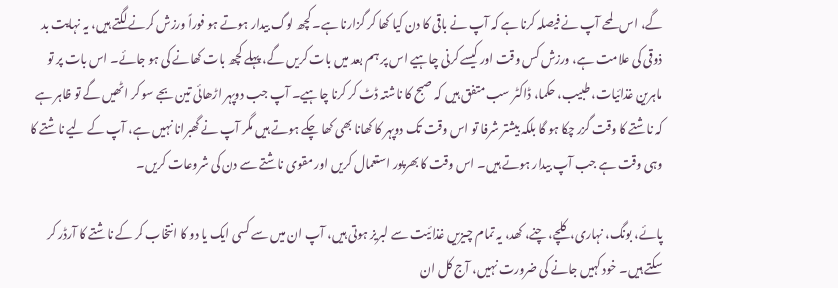گے، اس لمحے آپ نے فیصلہ کرنا ہے کہ آپ نے باقی کا دن کیا کھا کر گزارنا ہے۔ کچھ لوگ بیدار ہوتے ہو فوراً ورزش کرنے لگتے ہیں، یہ نہایت بد ذوقی کی علامت ہے، ورزش کس وقت اور کیسے کرنی چاہیے اس پر ہم بعد میں بات کریں گے، پہلے کچھ بات کھانے کی ہو جائے۔ اس بات پر تو ماہرین غذائیات، طبیب، حکما، ڈاکٹر سب متفق ہیں کہ صبح کا ناشتہ ڈٹ کر کرنا چاہیے۔ آپ جب دوپہر اڑھائی تین بجے سو کر اٹھیں گے تو ظاہر ہے کہ ناشتے کا وقت گزر چکا ہو گا بلکہ بیشتر شرفا تو اس وقت تک دوپہر کا کھانا بھی کھا چکے ہوتے ہیں مگر آپ نے گھبرانا نہیں ہے، آپ کے لیے ناشتے کا وہی وقت ہے جب آپ بیدار ہوتے ہیں۔ اس وقت کا بھرپور استعمال کریں اور مقوی ناشتے سے دن کی شروعات کریں۔

پائے، بونگ، نہاری، کلچے، چنے، کھد، یہ تمام چیزیں غذائیت سے لبریز ہوتی ہیں، آپ ان میں سے کسی ایک یا دو کا انتخاب کر کے ناشتے کا آرڈر کر سکتے ہیں۔ خود کہیں جانے کی ضرورت نہیں، آج کل ان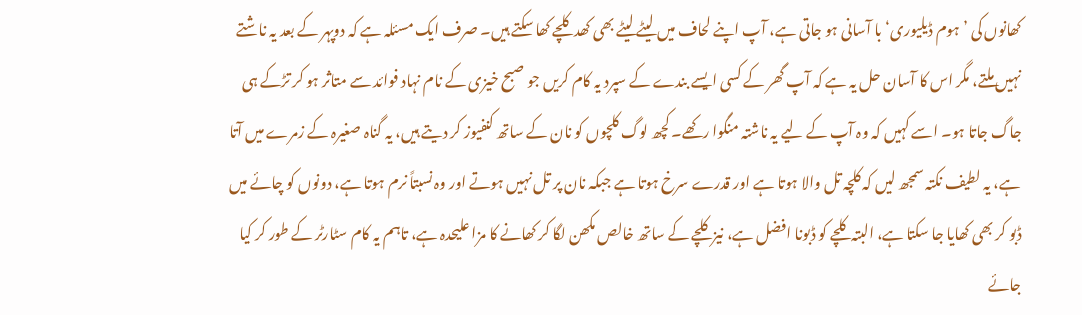کھانوں کی ’ہوم ڈیلیوری‘ با آسانی ہو جاتی ہے، آپ اپنے لحاف میں لیٹے لیٹے بھی کھد کلچے کھا سکتے ہیں۔ صرف ایک مسئلہ ہے کہ دوپہر کے بعد یہ ناشتے نہیں ملتے، مگر اس کا آسان حل یہ ہے کہ آپ گھر کے کسی ایسے بندے کے سپرد یہ کام کریں جو صبح خیزی کے نام نہاد فوائد سے متاثر ہو کر تڑکے ہی جاگ جاتا ہو۔ اسے کہیں کہ وہ آپ کے لیے یہ ناشتہ منگوا رکھے۔ کچھ لوگ کلچوں کو نان کے ساتھ کنفیوز کر دیتے ہیں، یہ گناہ صغیرہ کے زمرے میں آتا ہے، یہ لطیف نکتہ سمجھ لیں کہ کلچہ تل والا ہوتا ہے اور قدرے سرخ ہوتا ہے جبکہ نان پر تل نہیں ہوتے اور وہ نسبتاً نرم ہوتا ہے، دونوں کو چائے میں ڈبو کر بھی کھایا جا سکتا ہے، البتہ کلچے کو ڈبونا افضل ہے، نیز کلچے کے ساتھ خالص مکھن لگا کر کھانے کا مزا علیحدہ ہے، تاہم یہ کام سٹارٹر کے طور کر کیا جائے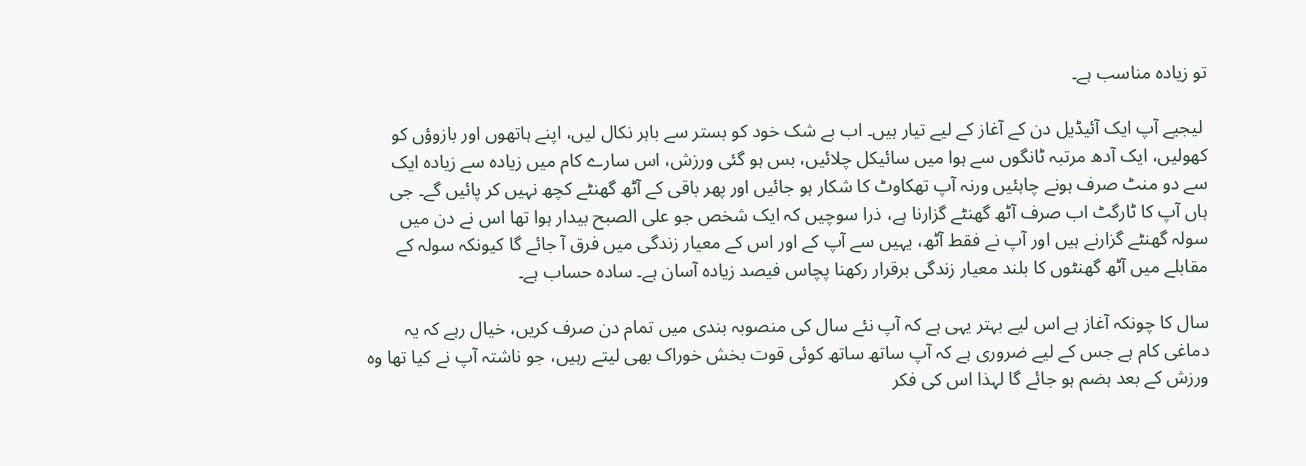تو زیادہ مناسب ہے۔

 لیجیے آپ ایک آئیڈیل دن کے آغاز کے لیے تیار ہیں۔ اب بے شک خود کو بستر سے باہر نکال لیں، اپنے ہاتھوں اور بازوؤں کو کھولیں، ایک آدھ مرتبہ ٹانگوں سے ہوا میں سائیکل چلائیں، بس ہو گئی ورزش، اس سارے کام میں زیادہ سے زیادہ ایک سے دو منٹ صرف ہونے چاہئیں ورنہ آپ تھکاوٹ کا شکار ہو جائیں اور پھر باقی کے آٹھ گھنٹے کچھ نہیں کر پائیں گے۔ جی ہاں آپ کا ٹارگٹ اب صرف آٹھ گھنٹے گزارنا ہے، ذرا سوچیں کہ ایک شخص جو علی الصبح بیدار ہوا تھا اس نے دن میں سولہ گھنٹے گزارنے ہیں اور آپ نے فقط آٹھ، یہیں سے آپ کے اور اس کے معیار زندگی میں فرق آ جائے گا کیونکہ سولہ کے مقابلے میں آٹھ گھنٹوں کا بلند معیار زندگی برقرار رکھنا پچاس فیصد زیادہ آسان ہے۔ سادہ حساب ہے۔

سال کا چونکہ آغاز ہے اس لیے بہتر یہی ہے کہ آپ نئے سال کی منصوبہ بندی میں تمام دن صرف کریں، خیال رہے کہ یہ دماغی کام ہے جس کے لیے ضروری ہے کہ آپ ساتھ ساتھ کوئی قوت بخش خوراک بھی لیتے رہیں، جو ناشتہ آپ نے کیا تھا وہ ورزش کے بعد ہضم ہو جائے گا لہذا اس کی فکر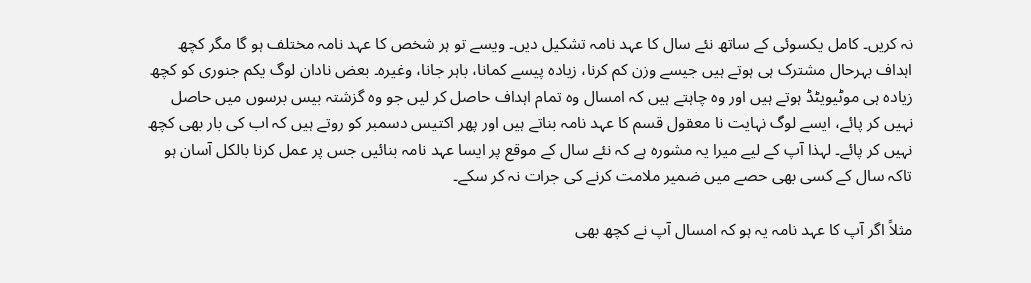نہ کریں۔ کامل یکسوئی کے ساتھ نئے سال کا عہد نامہ تشکیل دیں۔ ویسے تو ہر شخص کا عہد نامہ مختلف ہو گا مگر کچھ اہداف بہرحال مشترک ہی ہوتے ہیں جیسے وزن کم کرنا، زیادہ پیسے کمانا، باہر جانا، وغیرہ۔ بعض نادان لوگ یکم جنوری کو کچھ زیادہ ہی موٹیویٹڈ ہوتے ہیں اور وہ چاہتے ہیں کہ امسال وہ تمام اہداف حاصل کر لیں جو وہ گزشتہ بیس برسوں میں حاصل نہیں کر پائے، ایسے لوگ نہایت نا معقول قسم کا عہد نامہ بناتے ہیں اور پھر اکتیس دسمبر کو روتے ہیں کہ اب کی بار بھی کچھ نہیں کر پائے۔ لہذا آپ کے لیے میرا یہ مشورہ ہے کہ نئے سال کے موقع پر ایسا عہد نامہ بنائیں جس پر عمل کرنا بالکل آسان ہو تاکہ سال کے کسی بھی حصے میں ضمیر ملامت کرنے کی جرات نہ کر سکے۔

مثلاً اگر آپ کا عہد نامہ یہ ہو کہ امسال آپ نے کچھ بھی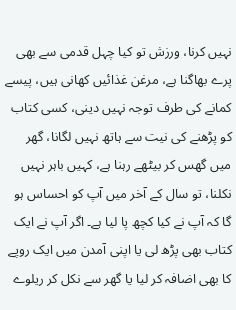نہیں کرنا، ورزش تو کیا چہل قدمی سے بھی پرے بھاگنا ہے، مرغن غذائیں کھانی ہیں، پیسے کمانے کی طرف توجہ نہیں دینی، کسی کتاب کو پڑھنے کی نیت سے ہاتھ نہیں لگانا، گھر میں گھس کر بیٹھے رہنا ہے، کہیں باہر نہیں نکلنا، تو سال کے آخر میں آپ کو احساس ہو گا کہ آپ نے کیا کچھ پا لیا ہے۔ اگر آپ نے ایک کتاب بھی پڑھ لی یا اپنی آمدن میں ایک روپے کا بھی اضافہ کر لیا یا گھر سے نکل کر ریلوے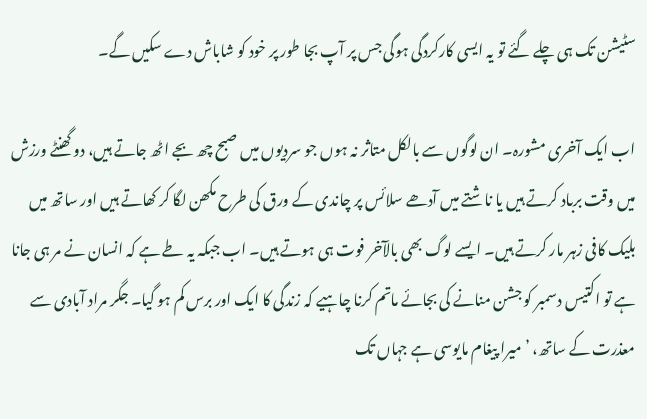سٹیشن تک ہی چلے گئے تو یہ ایسی کارکردگی ہوگی جس پر آپ بجا طور پر خود کو شاباش دے سکیں گے۔

اب ایک آخری مشورہ۔ ان لوگوں سے بالکل متاثر نہ ہوں جو سردیوں میں صبح چھ بجے اٹھ جاتے ہیں، دو گھنٹے ورزش میں وقت برباد کرتے ہیں یا ناشتے میں آدھے سلائس پر چاندی کے ورق کی طرح مکھن لگا کر کھاتے ہیں اور ساتھ میں بلیک کافی زہر مار کرتے ہیں۔ ایسے لوگ بھی بالآخر فوت ہی ہوتے ہیں۔ اب جبکہ یہ طے ہے کہ انسان نے مر ہی جانا ہے تو اکتیس دسمبر کو جشن منانے کی بجائے ماتم کرنا چاہیے کہ زندگی کا ایک اور برس کم ہو گیا۔ جگر مراد آبادی سے معذرت کے ساتھ، ’میرا پیغام مایوسی ہے جہاں تک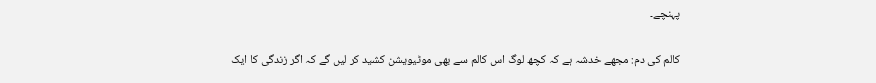پہنچے۔

کالم کی دم: مجھے خدشہ ہے کہ کچھ لوگ اس کالم سے بھی موٹیویشن کشید کر لیں گے کہ اگر زندگی کا ایک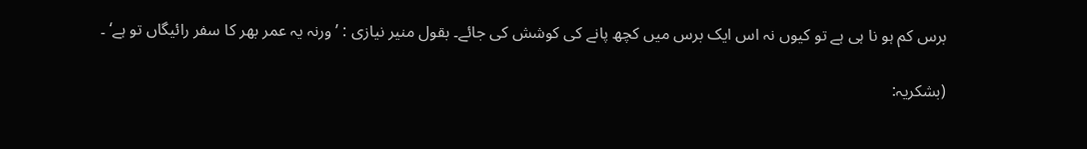برس کم ہو نا ہی ہے تو کیوں نہ اس ایک برس میں کچھ پانے کی کوشش کی جائے۔ بقول منیر نیازی : ’ورنہ یہ عمر بھر کا سفر رائیگاں تو ہے‘ ۔

(بشکریہ: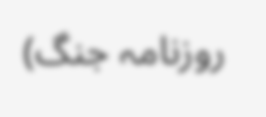روزنامہ جنگ)